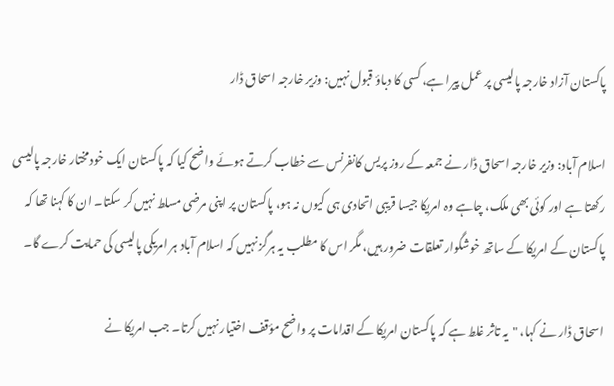پاکستان آزاد خارجہ پالیسی پر عمل پیرا ہے، کسی کا دباؤ قبول نہیں: وزیر خارجہ اسحاق ڈار

اسلام آباد: وزیر خارجہ اسحاق ڈار نے جمعہ کے روز پریس کانفرنس سے خطاب کرتے ہوئے واضح کیا کہ پاکستان ایک خودمختار خارجہ پالیسی رکھتا ہے اور کوئی بھی ملک، چاہے وہ امریکا جیسا قریبی اتحادی ہی کیوں نہ ہو، پاکستان پر اپنی مرضی مسلط نہیں کر سکتا۔ ان کا کہنا تھا کہ پاکستان کے امریکا کے ساتھ خوشگوار تعلقات ضرور ہیں، مگر اس کا مطلب یہ ہرگز نہیں کہ اسلام آباد ہر امریکی پالیسی کی حمایت کرے گا۔

اسحاق ڈار نے کہا، "یہ تاثر غلط ہے کہ پاکستان امریکا کے اقدامات پر واضح مؤقف اختیار نہیں کرتا۔ جب امریکا نے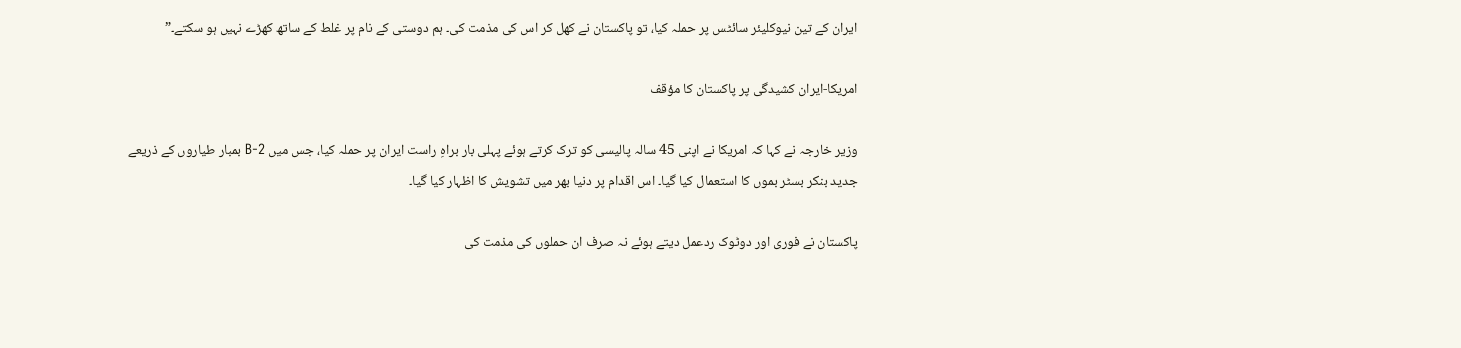ایران کے تین نیوکلیئر سائٹس پر حملہ کیا، تو پاکستان نے کھل کر اس کی مذمت کی۔ ہم دوستی کے نام پر غلط کے ساتھ کھڑے نہیں ہو سکتے۔”

امریکا-ایران کشیدگی پر پاکستان کا مؤقف

وزیر خارجہ نے کہا کہ امریکا نے اپنی 45 سالہ پالیسی کو ترک کرتے ہوئے پہلی بار براہِ راست ایران پر حملہ کیا، جس میں B-2 بمبار طیاروں کے ذریعے جدید بنکر بسٹر بموں کا استعمال کیا گیا۔ اس اقدام پر دنیا بھر میں تشویش کا اظہار کیا گیا۔

پاکستان نے فوری اور دوٹوک ردعمل دیتے ہوئے نہ صرف ان حملوں کی مذمت کی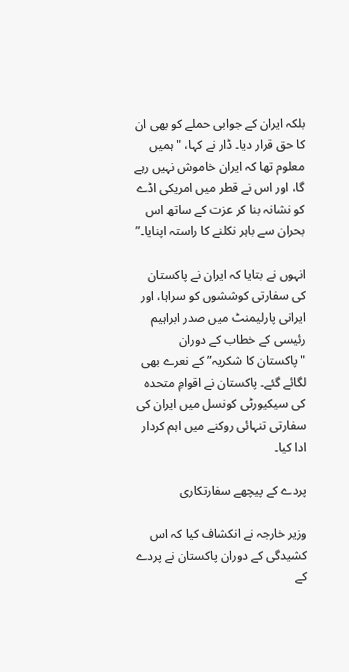بلکہ ایران کے جوابی حملے کو بھی ان کا حق قرار دیا۔ ڈار نے کہا، "ہمیں معلوم تھا کہ ایران خاموش نہیں رہے گا، اور اس نے قطر میں امریکی اڈے کو نشانہ بنا کر عزت کے ساتھ اس بحران سے باہر نکلنے کا راستہ اپنایا۔”

انہوں نے بتایا کہ ایران نے پاکستان کی سفارتی کوششوں کو سراہا، اور ایرانی پارلیمنٹ میں صدر ابراہیم رئیسی کے خطاب کے دوران "پاکستان کا شکریہ” کے نعرے بھی لگائے گئے۔ پاکستان نے اقوامِ متحدہ کی سیکیورٹی کونسل میں ایران کی سفارتی تنہائی روکنے میں اہم کردار ادا کیا۔

پردے کے پیچھے سفارتکاری

وزیر خارجہ نے انکشاف کیا کہ اس کشیدگی کے دوران پاکستان نے پردے کے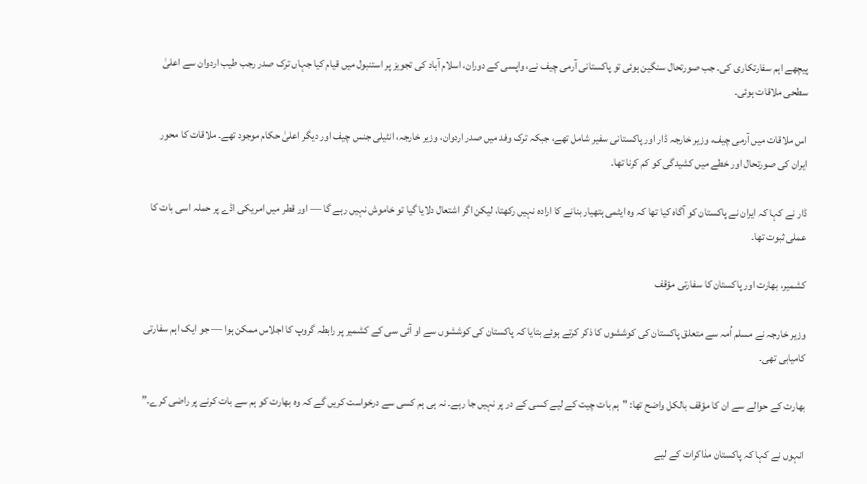پیچھے اہم سفارتکاری کی۔ جب صورتحال سنگین ہوئی تو پاکستانی آرمی چیف نے، واپسی کے دوران، اسلام آباد کی تجویز پر استنبول میں قیام کیا جہاں ترک صدر رجب طیب اردوان سے اعلیٰ سطحی ملاقات ہوئی۔

اس ملاقات میں آرمی چیف، وزیر خارجہ ڈار اور پاکستانی سفیر شامل تھے، جبکہ ترک وفد میں صدر اردوان، وزیر خارجہ، انٹیلی جنس چیف اور دیگر اعلیٰ حکام موجود تھے۔ ملاقات کا محور ایران کی صورتحال اور خطے میں کشیدگی کو کم کرنا تھا۔

ڈار نے کہا کہ ایران نے پاکستان کو آگاہ کیا تھا کہ وہ ایٹمی ہتھیار بنانے کا ارادہ نہیں رکھتا، لیکن اگر اشتعال دلایا گیا تو خاموش نہیں رہے گا — اور قطر میں امریکی اڈے پر حملہ اسی بات کا عملی ثبوت تھا۔

کشمیر، بھارت اور پاکستان کا سفارتی مؤقف

وزیر خارجہ نے مسلم اُمہ سے متعلق پاکستان کی کوششوں کا ذکر کرتے ہوئے بتایا کہ پاکستان کی کوششوں سے او آئی سی کے کشمیر پر رابطہ گروپ کا اجلاس ممکن ہوا — جو ایک اہم سفارتی کامیابی تھی۔

بھارت کے حوالے سے ان کا مؤقف بالکل واضح تھا: "ہم بات چیت کے لیے کسی کے در پر نہیں جا رہے۔ نہ ہی ہم کسی سے درخواست کریں گے کہ وہ بھارت کو ہم سے بات کرنے پر راضی کرے۔”

انہوں نے کہا کہ پاکستان مذاکرات کے لیے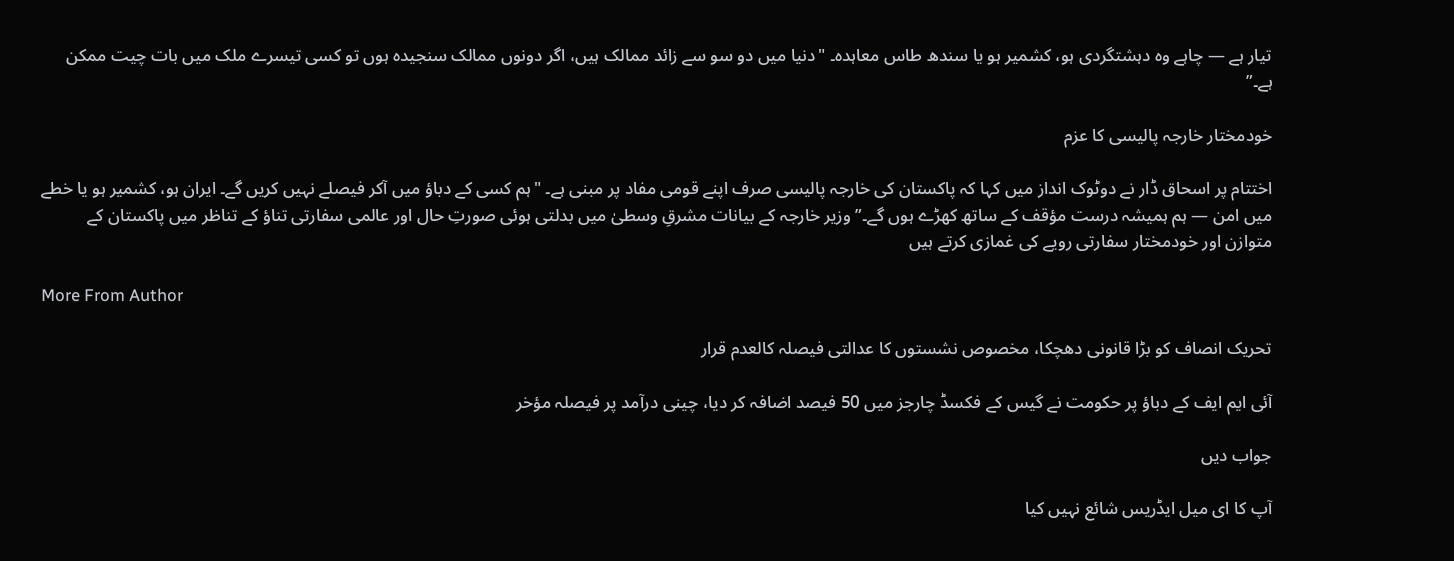تیار ہے — چاہے وہ دہشتگردی ہو، کشمیر ہو یا سندھ طاس معاہدہ۔ "دنیا میں دو سو سے زائد ممالک ہیں، اگر دونوں ممالک سنجیدہ ہوں تو کسی تیسرے ملک میں بات چیت ممکن ہے۔”

خودمختار خارجہ پالیسی کا عزم

اختتام پر اسحاق ڈار نے دوٹوک انداز میں کہا کہ پاکستان کی خارجہ پالیسی صرف اپنے قومی مفاد پر مبنی ہے۔ "ہم کسی کے دباؤ میں آکر فیصلے نہیں کریں گے۔ ایران ہو، کشمیر ہو یا خطے میں امن — ہم ہمیشہ درست مؤقف کے ساتھ کھڑے ہوں گے۔” وزیر خارجہ کے بیانات مشرقِ وسطیٰ میں بدلتی ہوئی صورتِ حال اور عالمی سفارتی تناؤ کے تناظر میں پاکستان کے متوازن اور خودمختار سفارتی رویے کی غمازی کرتے ہیں

More From Author

تحریک انصاف کو بڑا قانونی دھچکا، مخصوص نشستوں کا عدالتی فیصلہ کالعدم قرار

آئی ایم ایف کے دباؤ پر حکومت نے گیس کے فکسڈ چارجز میں 50 فیصد اضافہ کر دیا، چینی درآمد پر فیصلہ مؤخر

جواب دیں

آپ کا ای میل ایڈریس شائع نہیں کیا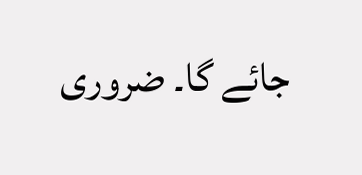جائے گا۔ ضروری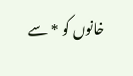خانوں کو * سے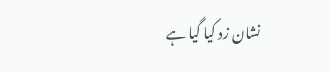نشان زد کیا گیا ہے